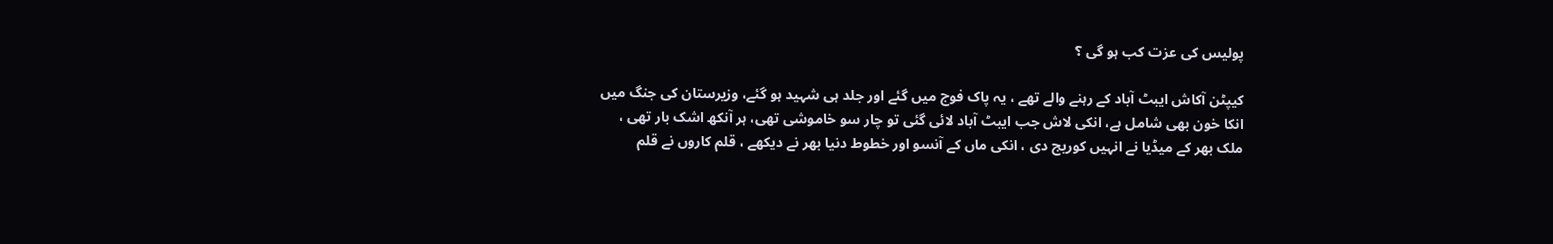پولیس کی عزت کب ہو گی ؟

کیپٹن آکاش ایبٹ آباد کے رہنے والے تھے ، یہ پاک فوج میں گئے اور جلد ہی شہید ہو گئے، وزیرستان کی جنگ میں انکا خون بھی شامل ہے، انکی لاش جب ایبٹ آباد لائی گئی تو چار سو خاموشی تھی، ہر آنکھ اشک بار تھی ، ملک بھر کے میڈیا نے انہیں کوریج دی ، انکی ماں کے آنسو اور خطوط دنیا بھر نے دیکھے ، قلم کاروں نے قلم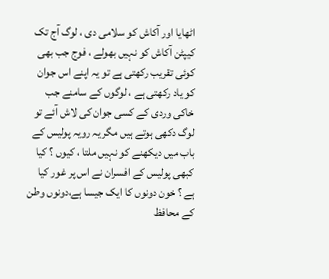اٹھایا اور آکاش کو سلامی دی ، لوگ آج تک کیپٹن آکاش کو نہیں بھولے ، فوج جب بھی کوئی تقریب رکھتی ہے تو یہ اپنے اس جوان کو یاد رکھتی ہے ، لوگوں کے سامنے جب خاکی وردی کے کسی جوان کی لاش آئے تو لوگ دکھی ہوتے ہیں مگر یہ رویہ پولیس کے باب میں دیکھنے کو نہیں ملتا ، کیوں ؟ کیا کبھی پولیس کے افسران نے اس پر غور کیا ہے ؟ خون دونوں کا ایک جیسا ہے،دونوں وطن کے محافظ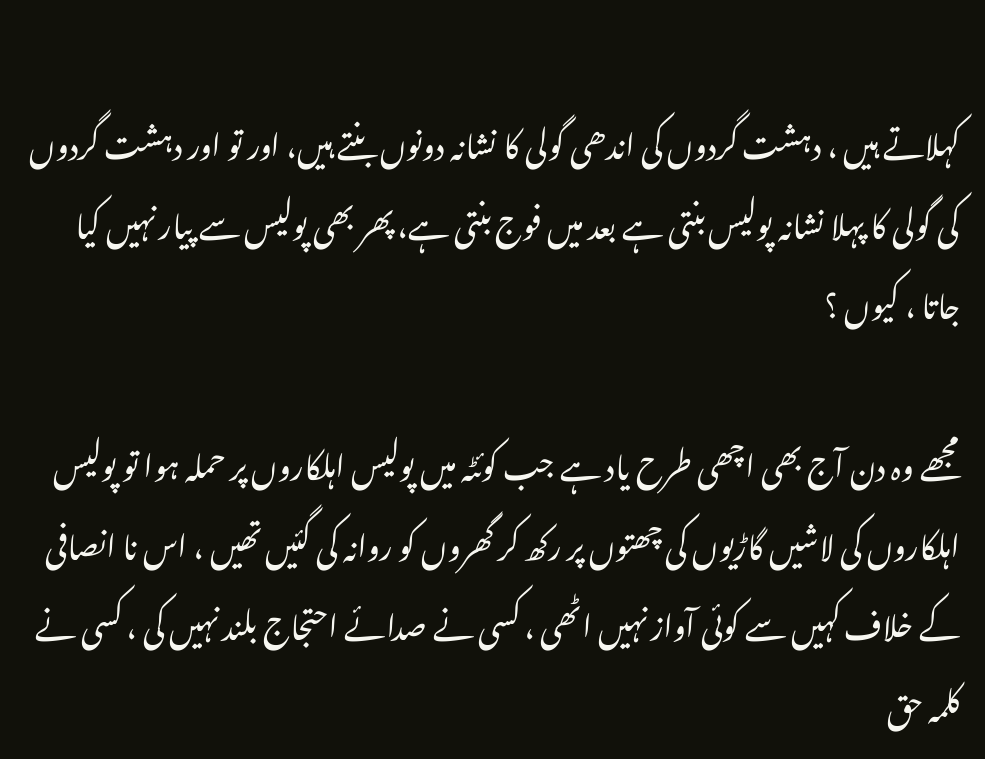کہلاتے ہیں ، دہشت گردوں کی اندھی گولی کا نشانہ دونوں بنتے ہیں، اور تو اور دہشت گردوں کی گولی کا پہلا نشانہ پولیس بنتی ہے بعد میں فوج بنتی ہے، پھر بھی پولیس سے پیار نہیں کیا جاتا ، کیوں ؟

مجھے وہ دن آج بھی اچھی طرح یاد ہے جب کوئٹہ میں پولیس اہلکاروں پر حملہ ہوا تو پولیس اہلکاروں کی لاشیں گاڑیوں کی چھتوں پر رکھ کر گھروں کو روانہ کی گئیں تھیں ، اس نا انصافی کے خلاف کہیں سے کوئی آواز نہیں اٹھی ، کسی نے صدائے احتجاج بلند نہیں کی ، کسی نے کلمہ حق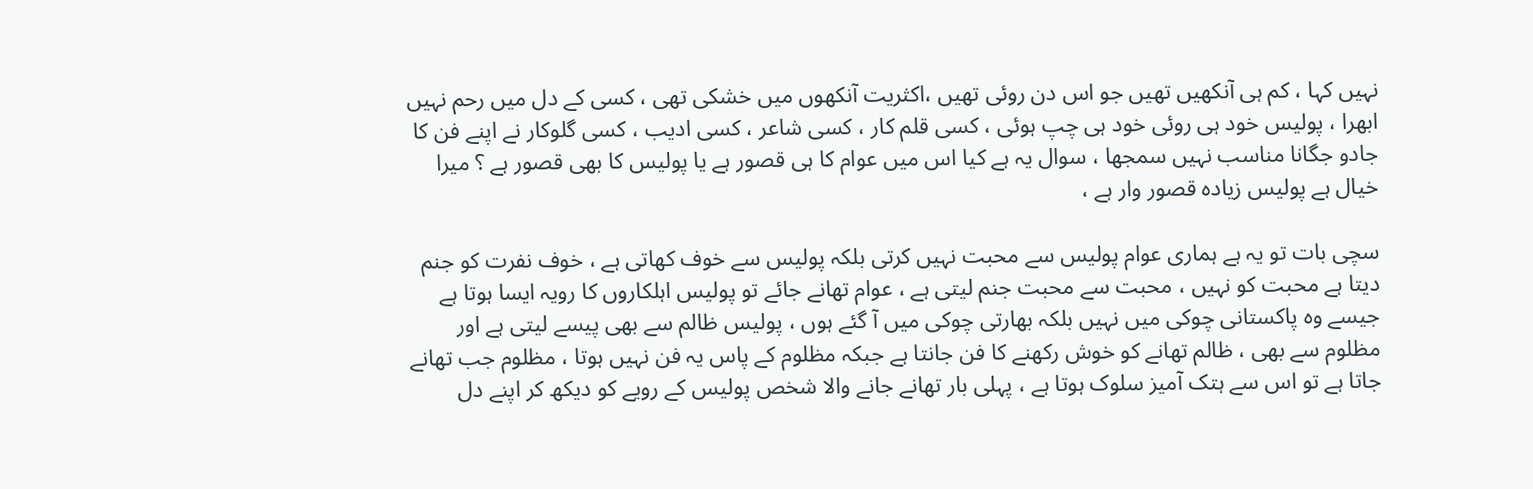نہیں کہا ، کم ہی آنکھیں تھیں جو اس دن روئی تھیں ،اکثریت آنکھوں میں خشکی تھی ، کسی کے دل میں رحم نہیں ابھرا ، پولیس خود ہی روئی خود ہی چپ ہوئی ، کسی قلم کار ، کسی شاعر ، کسی ادیب ، کسی گلوکار نے اپنے فن کا جادو جگانا مناسب نہیں سمجھا ، سوال یہ ہے کیا اس میں عوام کا ہی قصور ہے یا پولیس کا بھی قصور ہے ؟ میرا خیال ہے پولیس زیادہ قصور وار ہے ،

سچی بات تو یہ ہے ہماری عوام پولیس سے محبت نہیں کرتی بلکہ پولیس سے خوف کھاتی ہے ، خوف نفرت کو جنم دیتا ہے محبت کو نہیں ، محبت سے محبت جنم لیتی ہے ، عوام تھانے جائے تو پولیس اہلکاروں کا رویہ ایسا ہوتا ہے جیسے وہ پاکستانی چوکی میں نہیں بلکہ بھارتی چوکی میں آ گئے ہوں ، پولیس ظالم سے بھی پیسے لیتی ہے اور مظلوم سے بھی ، ظالم تھانے کو خوش رکھنے کا فن جانتا ہے جبکہ مظلوم کے پاس یہ فن نہیں ہوتا ، مظلوم جب تھانے جاتا ہے تو اس سے ہتک آمیز سلوک ہوتا ہے ، پہلی بار تھانے جانے والا شخص پولیس کے رویے کو دیکھ کر اپنے دل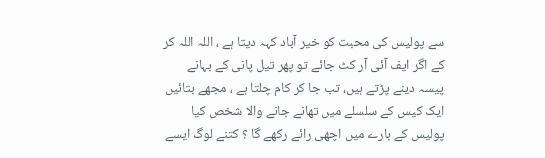سے پولیس کی محبت کو خیر آباد کہہ دیتا ہے ، اللہ اللہ کر کے اگر ایف آئی آر کٹ جائے تو پھر تیل پانی کے بہانے پیسہ دینے پڑتے ہیں، تب جا کر کام چلتا ہے ، مجھے بتائیں ایک کیس کے سلسلے میں تھانے جانے والا شخص کیا پولیس کے بارے میں اچھی رائے رکھے گا ؟ کتنے لوگ ایسے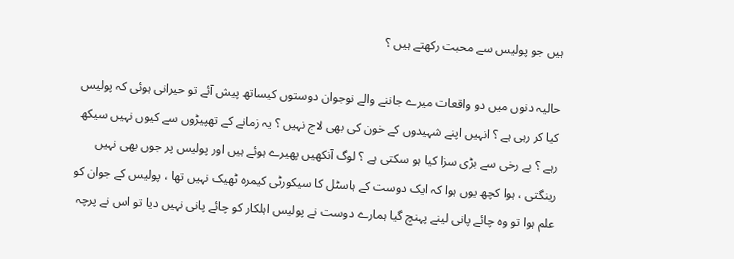ہیں جو پولیس سے محبت رکھتے ہیں ؟

حالیہ دنوں میں دو واقعات میرے جاننے والے نوجوان دوستوں کیساتھ پیش آئے تو حیرانی ہوئی کہ پولیس کیا کر رہی ہے ؟ انہیں اپنے شہیدوں کے خون کی بھی لاج نہیں ؟ یہ زمانے کے تھپیڑوں سے کیوں نہیں سیکھ رہے ؟ بے رخی سے بڑی سزا کیا ہو سکتی ہے ؟ لوگ آنکھیں پھیرے ہوئے ہیں اور پولیس پر جوں بھی نہیں رینگتی ، ہوا کچھ یوں ہوا کہ ایک دوست کے ہاسٹل کا سیکورٹی کیمرہ ٹھیک نہیں تھا ، پولیس کے جوان کو علم ہوا تو وہ چائے پانی لینے پہنچ گیا ہمارے دوست نے پولیس اہلکار کو چائے پانی نہیں دیا تو اس نے پرچہ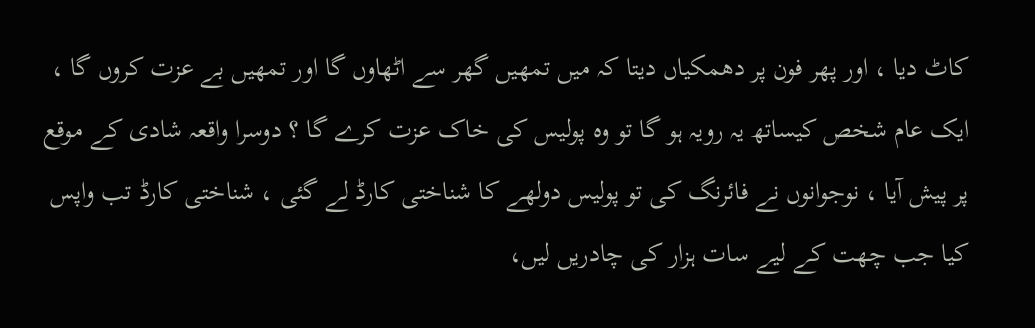کاٹ دیا ، اور پھر فون پر دھمکیاں دیتا کہ میں تمھیں گھر سے اٹھاوں گا اور تمھیں بے عزت کروں گا ، ایک عام شخص کیساتھ یہ رویہ ہو گا تو وہ پولیس کی خاک عزت کرے گا ؟ دوسرا واقعہ شادی کے موقع پر پیش آیا ، نوجوانوں نے فائرنگ کی تو پولیس دولھے کا شناختی کارڈ لے گئی ، شناختی کارڈ تب واپس کیا جب چھت کے لیے سات ہزار کی چادریں لیں،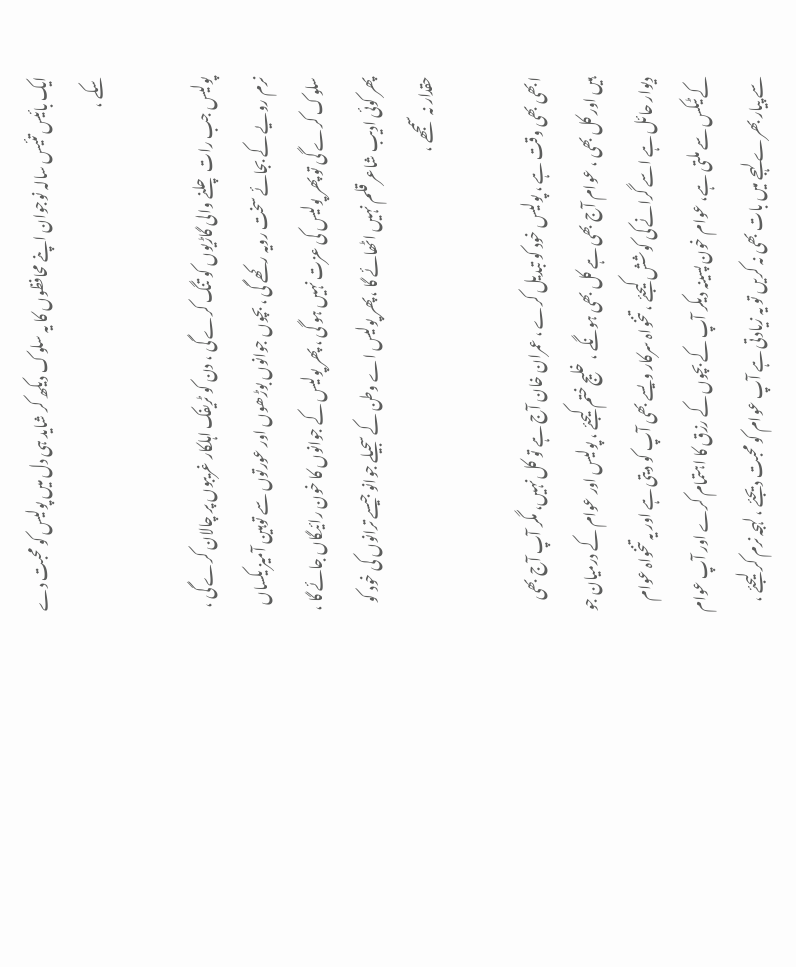ایک بائیس تئیس سالہ نوجوان اپنے محافظوں کا یہ سلوک دیکھ کر شاید ہی دل میں پولیس کو محبت دے سکے ،

پولیس جب رات چلنے والی گاڑیوں کو تنگ کرے گی ، دن کو ٹریفک اہلکار غریبوں پر چالان کرے گی ، نرم رویے کے بجائے سخت رویہ رکھے گی ، بچوں جوانوں بوڑھوں اور عورتوں سے توہین آمیز یکساں سلوک کرے گی تو پھر پولیس کی عزت نہیں ہو گی ، پھر پولیس کے جوانوں کا خون رائیگاں جائے گا ، پھر کوئی ادیب شاعر قلم نہیں اٹھائے گا ،پھر پولیس اے وطن کے سجیلے جوانو جیسے ترانوں کی خود کو حقدار نہ سمجھے ،

ابھی بھی وقت ہے ، پولیس خود کو تبدیل کرے ، عمران خان آج ہے تو کل نہیں، مگر آپ آج بھی ہیں اور کل بھی ، عوام آج بھی ہے کل بھی ہونگے ، خلیج ختم کیجئے ، پولیس اور عوام کے درمیان جو دیوار حائل ہے اسے گرانے کی کوشش کیجئے ، تنخواہ سرکار ویسے بھی آپ کو دیتی ہے اور یہ تنخواہ عوام کے ٹیکس سے ملتی ہے، عوام خون پسینہ دیکر آپ کے بچوں کے رزق کا اہتمام کرے اور آپ عوام سے پیار بھرے لہجے میں بات بھی نہ کریں تو یہ زیادتی ہے آپ عوام کو محبت دیجئے ، لہجہ نرم کر لیجئے ،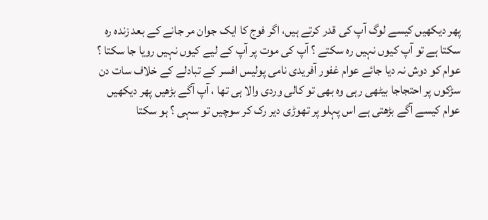پھر دیکھیں کیسے لوگ آپ کی قدر کرتے ہیں، اگر فوج کا ایک جوان مر جانے کے بعد زندہ رہ سکتا ہے تو آپ کیوں نہیں رہ سکتے ؟ آپ کی موت پر آپ کے لیے کیوں نہیں رویا جا سکتا ؟ عوام کو دوش نہ دیا جائے عوام غفور آفریدی نامی پولیس افسر کے تبادلے کے خلاف سات دن سڑکوں پر احتجاجا بیٹھی رہی وہ بھی تو کالی وردی والا ہی تھا ، آپ آگے بڑھیں پھر دیکھیں عوام کیسے آگے بڑھتی ہے اس پہلو پر تھوڑی دیر رک کر سوچیں تو سہی ؟ ہو سکتا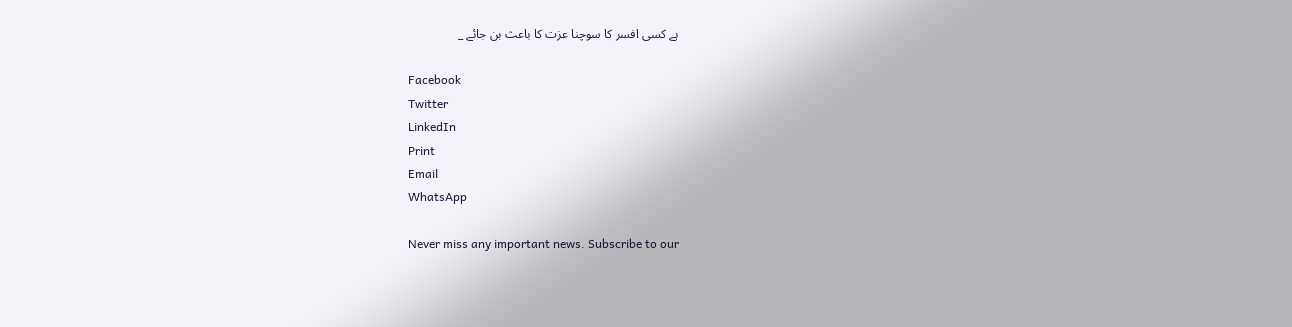ہے کسی افسر کا سوچنا عزت کا باعث بن جائے _

Facebook
Twitter
LinkedIn
Print
Email
WhatsApp

Never miss any important news. Subscribe to our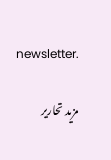newsletter.

مزید تحاریر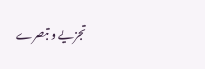تجزیے و تبصرے